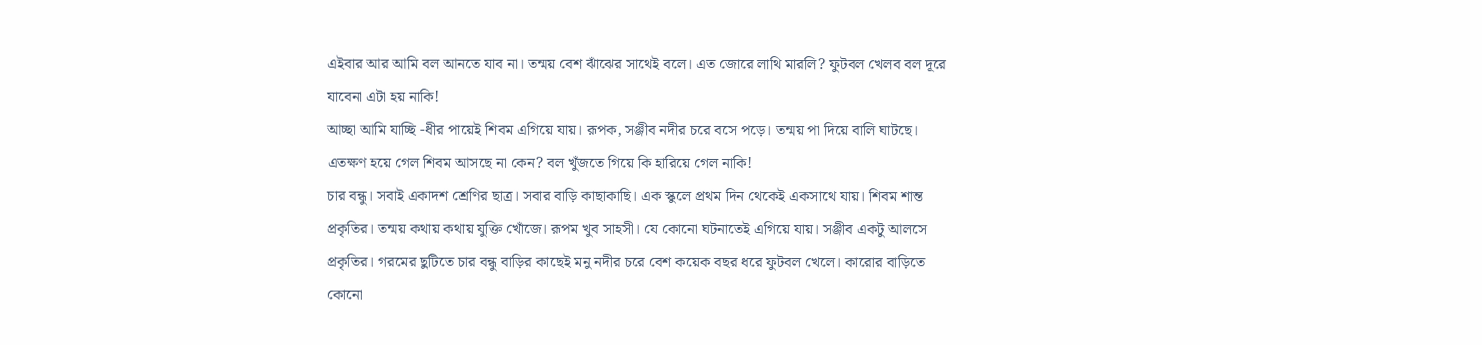এইবার আর আমি বল আনতে যাব না। তন্ময় বেশ ঝাঁঝের সাথেই বলে। এত জোরে লাথি মারলি? ফুটবল খেলব বল দূরে যাবেনা এটা হয় নাকি!
আচ্ছা আমি যাচ্ছি -ধীর পায়েই শিবম এগিয়ে যায়। রূপক, সঞ্জীব নদীর চরে বসে পড়ে। তন্ময় পা দিয়ে বালি ঘাটছে।
এতক্ষণ হয়ে গেল শিবম আসছে না কেন? বল খুঁজতে গিয়ে কি হারিয়ে গেল নাকি!
চার বন্ধু। সবাই একাদশ শ্রেণির ছাত্র। সবার বাড়ি কাছাকাছি। এক স্কুলে প্রথম দিন থেকেই একসাথে যায়। শিবম শান্ত প্রকৃতির। তন্ময় কথায় কথায় যুক্তি খোঁজে। রূপম খুব সাহসী। যে কোনো ঘটনাতেই এগিয়ে যায়। সঞ্জীব একটু আলসে প্রকৃতির। গরমের ছুটিতে চার বন্ধু বাড়ির কাছেই মনু নদীর চরে বেশ কয়েক বছর ধরে ফুটবল খেলে। কারোর বাড়িতে কোনো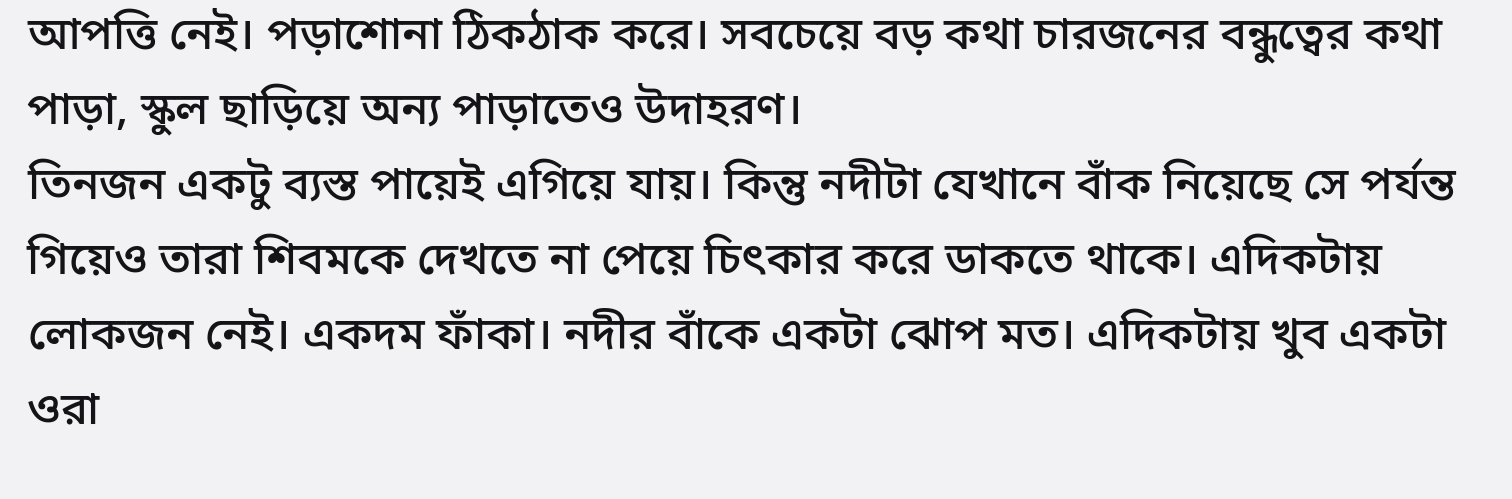আপত্তি নেই। পড়াশোনা ঠিকঠাক করে। সবচেয়ে বড় কথা চারজনের বন্ধুত্বের কথা পাড়া, স্কুল ছাড়িয়ে অন্য পাড়াতেও উদাহরণ।
তিনজন একটু ব্যস্ত পায়েই এগিয়ে যায়। কিন্তু নদীটা যেখানে বাঁক নিয়েছে সে পর্যন্ত গিয়েও তারা শিবমকে দেখতে না পেয়ে চিৎকার করে ডাকতে থাকে। এদিকটায় লোকজন নেই। একদম ফাঁকা। নদীর বাঁকে একটা ঝোপ মত। এদিকটায় খুব একটা ওরা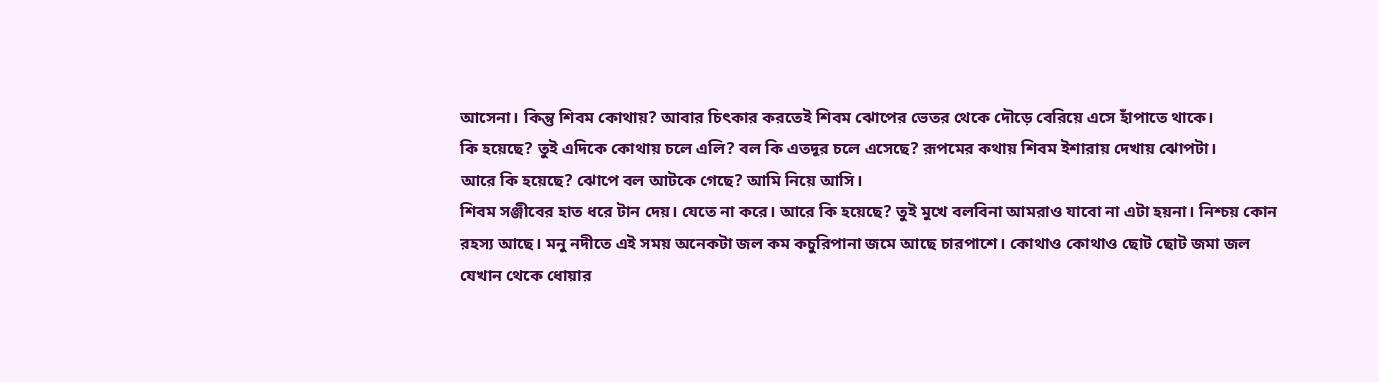আসেনা। কিন্তু শিবম কোথায়? আবার চিৎকার করতেই শিবম ঝোপের ভেতর থেকে দৌড়ে বেরিয়ে এসে হাঁপাতে থাকে।
কি হয়েছে? তুই এদিকে কোথায় চলে এলি? বল কি এতদূর চলে এসেছে? রূপমের কথায় শিবম ইশারায় দেখায় ঝোপটা।
আরে কি হয়েছে? ঝোপে বল আটকে গেছে? আমি নিয়ে আসি।
শিবম সঞ্জীবের হাত ধরে টান দেয়। যেতে না করে। আরে কি হয়েছে? তুই মুখে বলবিনা আমরাও যাবো না এটা হয়না। নিশ্চয় কোন রহস্য আছে। মনু নদীতে এই সময় অনেকটা জল কম কচুরিপানা জমে আছে চারপাশে। কোথাও কোথাও ছোট ছোট জমা জল যেখান থেকে ধোয়ার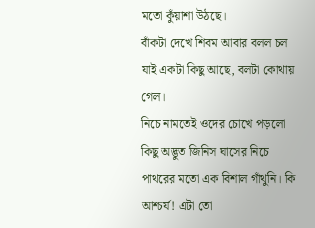মতো কুঁয়াশা উঠছে।
বাঁকটা দেখে শিবম আবার বলল চল যাই একটা কিছু আছে, বলটা কোথায় গেল।
নিচে নামতেই ওদের চোখে পড়লো কিছু অদ্ভুত জিনিস ঘাসের নিচে পাথরের মতো এক বিশাল গাঁথুনি। কি আশ্চর্য! এটা তো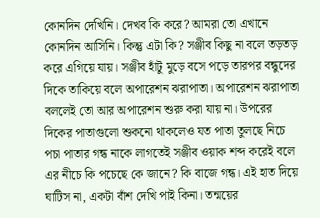কোনদিন দেখিনি। দেখব কি করে? আমরা তো এখানে কোনদিন আসিনি। কিন্তু এটা কি? সঞ্জীব কিছু না বলে তড়তড় করে এগিয়ে যায়। সঞ্জীব হাঁটু মুড়ে বসে পড়ে তারপর বন্ধুদের দিকে তাকিয়ে বলে অপারেশন ঝরাপাতা। অপারেশন ঝরাপাতা বললেই তো আর অপারেশন শুরু করা যায় না। উপরের দিকের পাতাগুলো শুকনো থাকলেও যত পাতা তুলছে নিচে পচা পাতার গন্ধ নাকে লাগতেই সঞ্জীব ওয়াক শব্দ করেই বলে এর নীচে কি পচেছে কে জানে? কি বাজে গন্ধ। এই হাত দিয়ে ঘাটিস না, একটা বাঁশ দেখি পাই কিনা। তন্ময়ের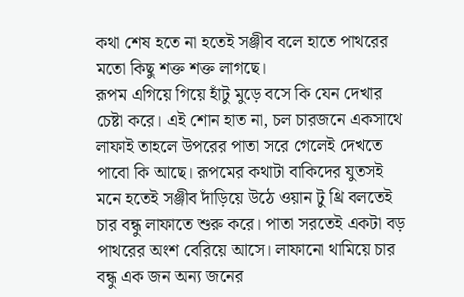কথা শেষ হতে না হতেই সঞ্জীব বলে হাতে পাথরের মতো কিছু শক্ত শক্ত লাগছে।
রূপম এগিয়ে গিয়ে হাঁটু মুড়ে বসে কি যেন দেখার চেষ্টা করে। এই শোন হাত না, চল চারজনে একসাথে লাফাই তাহলে উপরের পাতা সরে গেলেই দেখতে পাবো কি আছে। রূপমের কথাটা বাকিদের যুতসই মনে হতেই সঞ্জীব দাঁড়িয়ে উঠে ওয়ান টু থ্রি বলতেই চার বন্ধু লাফাতে শুরু করে। পাতা সরতেই একটা বড় পাথরের অংশ বেরিয়ে আসে। লাফানো থামিয়ে চার বন্ধু এক জন অন্য জনের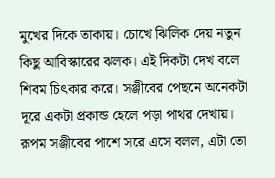মুখের দিকে তাকায়। চোখে ঝিলিক দেয় নতুন কিছু আবিস্কারের ঝলক। এই দিকটা দেখ বলে শিবম চিৎকার করে। সঞ্জীবের পেছনে অনেকটা দূরে একটা প্রকান্ড হেলে পড়া পাথর দেখায়। রূপম সঞ্জীবের পাশে সরে এসে বলল, এটা তো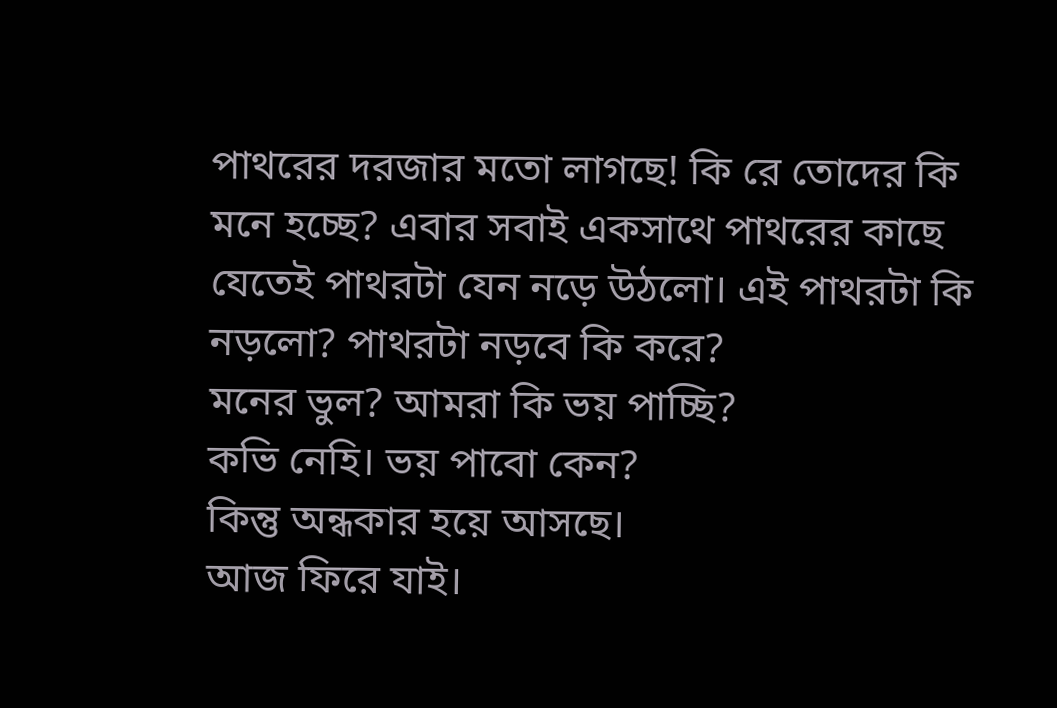পাথরের দরজার মতো লাগছে! কি রে তোদের কি মনে হচ্ছে? এবার সবাই একসাথে পাথরের কাছে যেতেই পাথরটা যেন নড়ে উঠলো। এই পাথরটা কি নড়লো? পাথরটা নড়বে কি করে?
মনের ভুল? আমরা কি ভয় পাচ্ছি?
কভি নেহি। ভয় পাবো কেন?
কিন্তু অন্ধকার হয়ে আসছে।
আজ ফিরে যাই।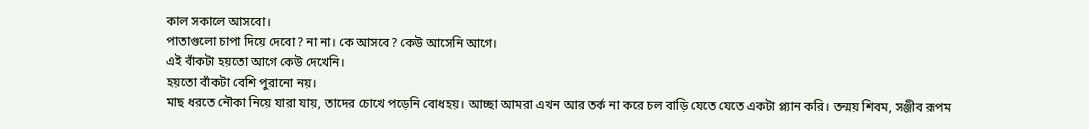কাল সকালে আসবো।
পাতাগুলো চাপা দিয়ে দেবো? না না। কে আসবে? কেউ আসেনি আগে।
এই বাঁকটা হয়তো আগে কেউ দেখেনি।
হয়তো বাঁকটা বেশি পুরানো নয়।
মাছ ধরতে নৌকা নিয়ে যারা যায়, তাদের চোখে পড়েনি বোধহয়। আচ্ছা আমরা এখন আর তর্ক না করে চল বাড়ি যেতে যেতে একটা প্ল্যান করি। তন্ময় শিবম, সঞ্জীব রূপম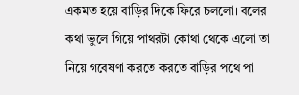একমত হয়ে বাড়ির দিকে ফিরে চললো। বলের কথা ভুলে গিয়ে পাথরটা কোথা থেকে এলো তা নিয়ে গবেষণা করতে করতে বাড়ির পথে পা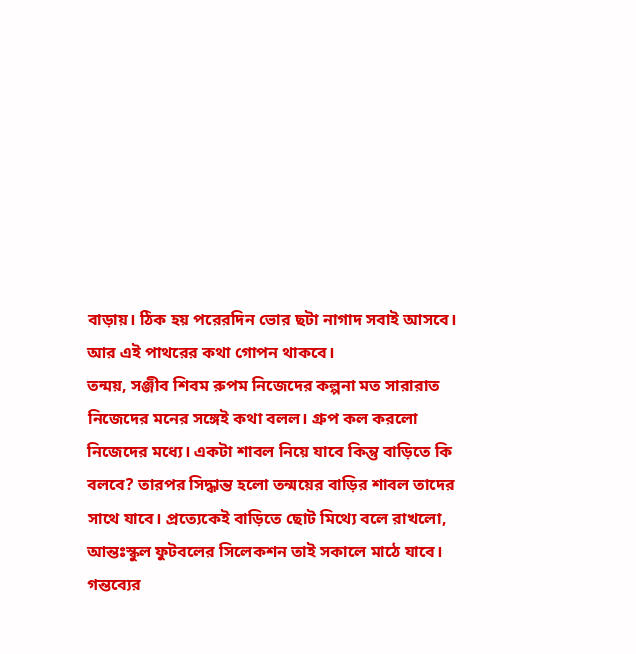বাড়ায়। ঠিক হয় পরেরদিন ভোর ছটা নাগাদ সবাই আসবে। আর এই পাথরের কথা গোপন থাকবে।
তন্ময়, সঞ্জীব শিবম রুপম নিজেদের কল্পনা মত সারারাত নিজেদের মনের সঙ্গেই কথা বলল। গ্রুপ কল করলো নিজেদের মধ্যে। একটা শাবল নিয়ে যাবে কিন্তু বাড়িতে কি বলবে? তারপর সিদ্ধান্ত হলো তন্ময়ের বাড়ির শাবল তাদের সাথে যাবে। প্রত্যেকেই বাড়িতে ছোট মিথ্যে বলে রাখলো, আন্তঃস্কুল ফুটবলের সিলেকশন তাই সকালে মাঠে যাবে।
গন্তব্যের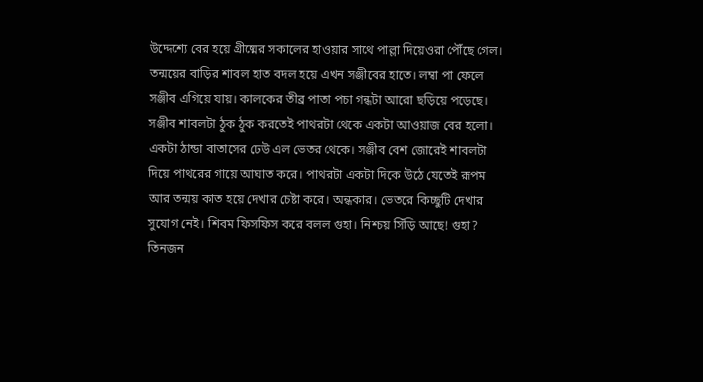উদ্দেশ্যে বের হয়ে গ্রীষ্মের সকালের হাওয়ার সাথে পাল্লা দিয়েওরা পৌঁছে গেল। তন্ময়ের বাড়ির শাবল হাত বদল হয়ে এখন সঞ্জীবের হাতে। লম্বা পা ফেলে সঞ্জীব এগিয়ে যায়। কালকের তীব্র পাতা পচা গন্ধটা আরো ছড়িয়ে পড়েছে।
সঞ্জীব শাবলটা ঠুক ঠুক করতেই পাথরটা থেকে একটা আওয়াজ বের হলো। একটা ঠান্ডা বাতাসের ঢেউ এল ভেতর থেকে। সঞ্জীব বেশ জোরেই শাবলটা দিয়ে পাথরের গায়ে আঘাত করে। পাথরটা একটা দিকে উঠে যেতেই রূপম আর তন্ময় কাত হয়ে দেখার চেষ্টা করে। অন্ধকার। ভেতরে কিচ্ছুটি দেখার সুযোগ নেই। শিবম ফিসফিস করে বলল গুহা। নিশ্চয় সিঁড়ি আছে! গুহা? তিনজন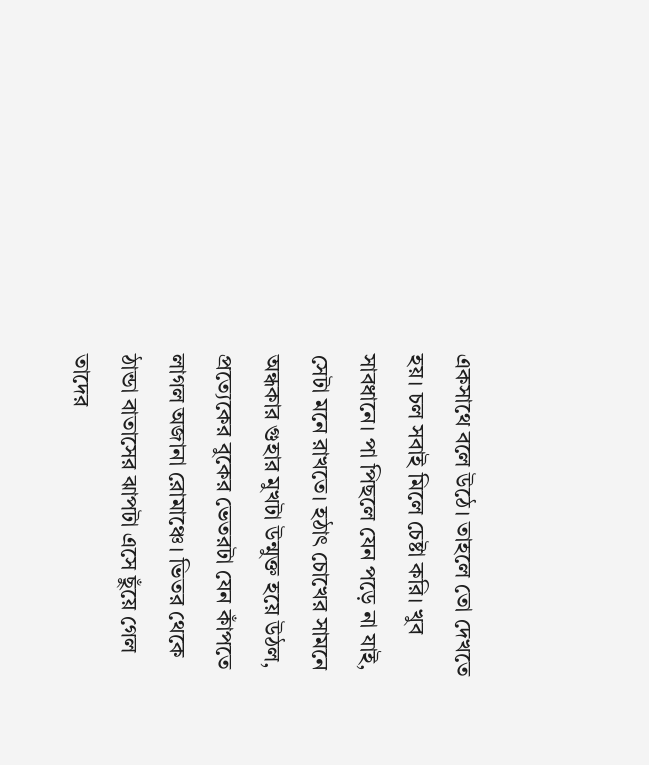একসাথে বলে উঠে। তাহলে তো দেখতে হয়। চল সবাই মিলে চেষ্টা করি। খুব সাবধানে। পা পিছলে যেন পড়ে না যাই, সেটা মনে রাখতে। হঠাৎ চোখের সামনে অন্ধকার গুহার মুখটা উন্মুক্ত হয়ে উঠল, প্রত্যেকের বুকের ভেতরটা যেন কাঁপতে লাগল অজানা রোমাঞ্চে। ভিতর থেকে ঠান্ডা বাতাসের ঝাপটা এসে ছুঁয়ে গেল তাদের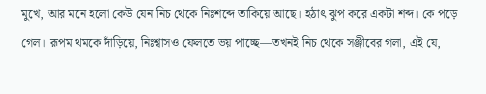মুখে, আর মনে হলো কেউ যেন নিচ থেকে নিঃশব্দে তাকিয়ে আছে। হঠাৎ ঝুপ করে একটা শব্দ। কে পড়ে গেল। রূপম থমকে দাঁড়িয়ে, নিঃশ্বাসও ফেলতে ভয় পাচ্ছে—তখনই নিচ থেকে সঞ্জীবের গলা, এই যে,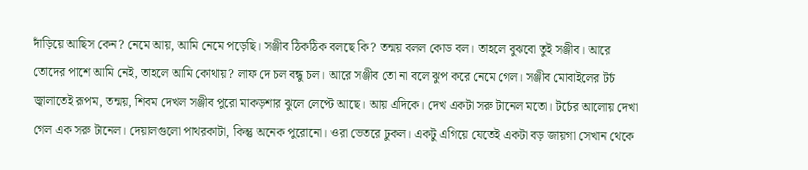দাঁড়িয়ে আছিস কেন? নেমে আয়, আমি নেমে পড়েছি। সঞ্জীব ঠিকঠিক বলছে কি? তন্ময় বলল কোড বল। তাহলে বুঝবো তুই সঞ্জীব। আরে তোদের পাশে আমি নেই, তাহলে আমি কোথায়? লাফ দে চল বন্ধু চল। আরে সঞ্জীব তো না বলে ঝুপ করে নেমে গেল। সঞ্জীব মোবাইলের টর্চ জ্বালাতেই রূপম, তন্ময়, শিবম দেখল সঞ্জীব পুরো মাকড়শার ঝুলে লেপ্টে আছে। আয় এদিকে। দেখ একটা সরু টানেল মতো। টর্চের আলোয় দেখা গেল এক সরু টানেল। দেয়ালগুলো পাথরকাটা, কিন্তু অনেক পুরোনো। ওরা ভেতরে ঢুকল। একটু এগিয়ে যেতেই একটা বড় জায়গা সেখান থেকে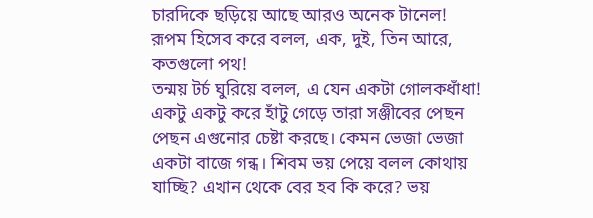চারদিকে ছড়িয়ে আছে আরও অনেক টানেল! রূপম হিসেব করে বলল, এক, দুই, তিন আরে, কতগুলো পথ!
তন্ময় টর্চ ঘুরিয়ে বলল, এ যেন একটা গোলকধাঁধা! একটু একটু করে হাঁটু গেড়ে তারা সঞ্জীবের পেছন পেছন এগুনোর চেষ্টা করছে। কেমন ভেজা ভেজা একটা বাজে গন্ধ। শিবম ভয় পেয়ে বলল কোথায় যাচ্ছি? এখান থেকে বের হব কি করে? ভয়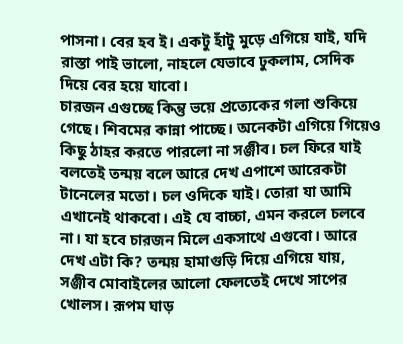পাসনা। বের হব ই। একটু হাঁটু মুড়ে এগিয়ে যাই, যদি রাস্তা পাই ভালো, নাহলে যেভাবে ঢুকলাম, সেদিক দিয়ে বের হয়ে যাবো।
চারজন এগুচ্ছে কিন্তু ভয়ে প্রত্যেকের গলা শুকিয়ে গেছে। শিবমের কান্না পাচ্ছে। অনেকটা এগিয়ে গিয়েও কিছু ঠাহর করতে পারলো না সঞ্জীব। চল ফিরে যাই বলতেই তন্ময় বলে আরে দেখ এপাশে আরেকটা টানেলের মতো। চল ওদিকে যাই। তোরা যা আমি এখানেই থাকবো। এই যে বাচ্চা, এমন করলে চলবে না। যা হবে চারজন মিলে একসাথে এগুবো। আরে দেখ এটা কি? তন্ময় হামাগুড়ি দিয়ে এগিয়ে যায়, সঞ্জীব মোবাইলের আলো ফেলতেই দেখে সাপের খোলস। রূপম ঘাড়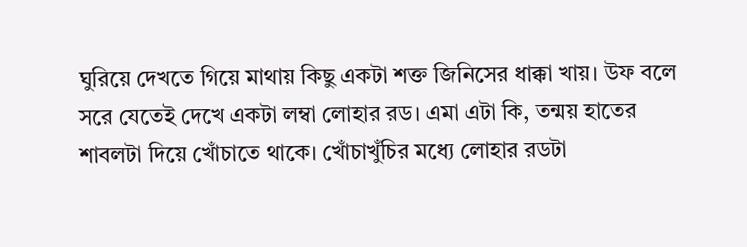ঘুরিয়ে দেখতে গিয়ে মাথায় কিছু একটা শক্ত জিনিসের ধাক্কা খায়। উফ বলে সরে যেতেই দেখে একটা লম্বা লোহার রড। এমা এটা কি, তন্ময় হাতের শাবলটা দিয়ে খোঁচাতে থাকে। খোঁচাখুঁচির মধ্যে লোহার রডটা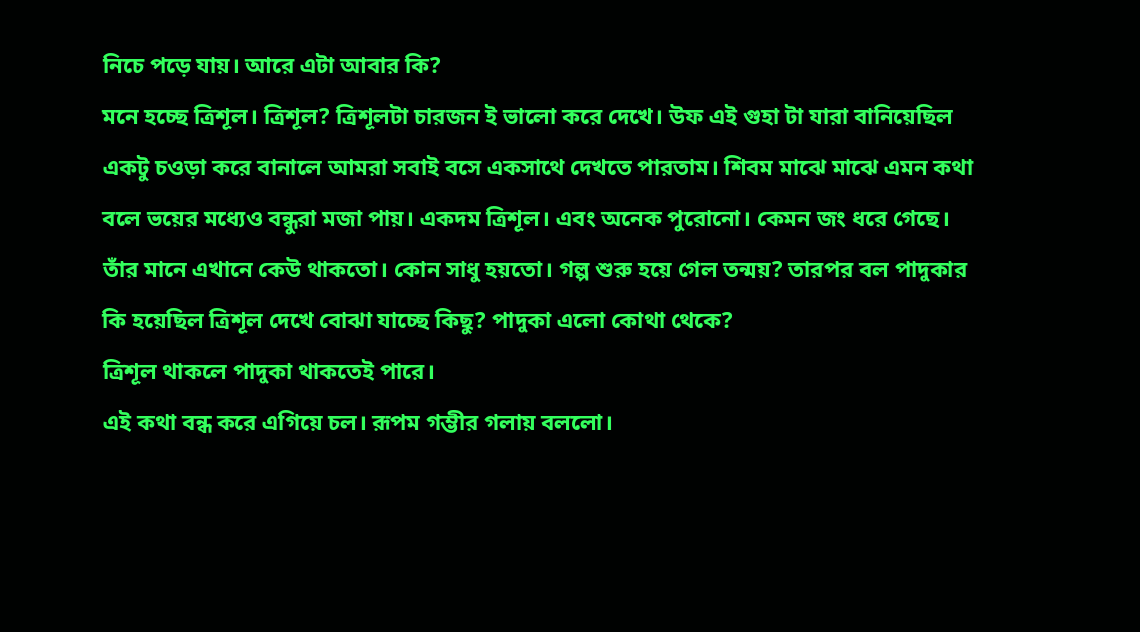নিচে পড়ে যায়। আরে এটা আবার কি?
মনে হচ্ছে ত্রিশূল। ত্রিশূল? ত্রিশূলটা চারজন ই ভালো করে দেখে। উফ এই গুহা টা যারা বানিয়েছিল একটু চওড়া করে বানালে আমরা সবাই বসে একসাথে দেখতে পারতাম। শিবম মাঝে মাঝে এমন কথা বলে ভয়ের মধ্যেও বন্ধুরা মজা পায়। একদম ত্রিশূল। এবং অনেক পুরোনো। কেমন জং ধরে গেছে।
তাঁর মানে এখানে কেউ থাকতো। কোন সাধু হয়তো। গল্প শুরু হয়ে গেল তন্ময়? তারপর বল পাদুকার কি হয়েছিল ত্রিশূল দেখে বোঝা যাচ্ছে কিছু? পাদুকা এলো কোথা থেকে?
ত্রিশূল থাকলে পাদুকা থাকতেই পারে।
এই কথা বন্ধ করে এগিয়ে চল। রূপম গম্ভীর গলায় বললো।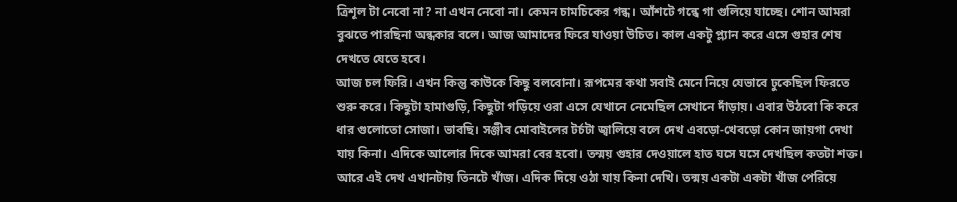ত্রিশূল টা নেবো না? না এখন নেবো না। কেমন চামচিকের গন্ধ। আঁশটে গন্ধে গা গুলিয়ে যাচ্ছে। শোন আমরা বুঝতে পারছিনা অন্ধকার বলে। আজ আমাদের ফিরে যাওয়া উচিত। কাল একটু প্ল্যান করে এসে গুহার শেষ দেখতে যেতে হবে।
আজ চল ফিরি। এখন কিন্তু কাউকে কিছু বলবোনা। রূপমের কথা সবাই মেনে নিয়ে যেভাবে ঢুকেছিল ফিরতে শুরু করে। কিছুটা হামাগুড়ি, কিছুটা গড়িয়ে ওরা এসে যেখানে নেমেছিল সেখানে দাঁড়ায়। এবার উঠবো কি করে ধার গুলোতো সোজা। ভাবছি। সঞ্জীব মোবাইলের টর্চটা জ্বালিয়ে বলে দেখ এবড়ো-খেবড়ো কোন জায়গা দেখা যায় কিনা। এদিকে আলোর দিকে আমরা বের হবো। তন্ময় গুহার দেওয়ালে হাত ঘসে ঘসে দেখছিল কতটা শক্ত। আরে এই দেখ এখানটায় তিনটে খাঁজ। এদিক দিয়ে ওঠা যায় কিনা দেখি। তন্ময় একটা একটা খাঁজ পেরিয়ে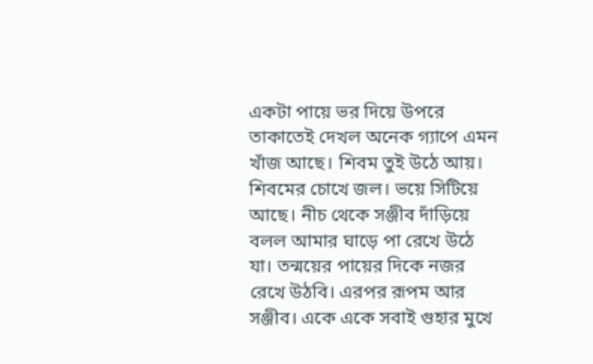একটা পায়ে ভর দিয়ে উপরে তাকাতেই দেখল অনেক গ্যাপে এমন খাঁজ আছে। শিবম তুই উঠে আয়। শিবমের চোখে জল। ভয়ে সিটিয়ে আছে। নীচ থেকে সঞ্জীব দাঁড়িয়ে বলল আমার ঘাড়ে পা রেখে উঠে যা। তন্ময়ের পায়ের দিকে নজর রেখে উঠবি। এরপর রূপম আর সঞ্জীব। একে একে সবাই গুহার মুখে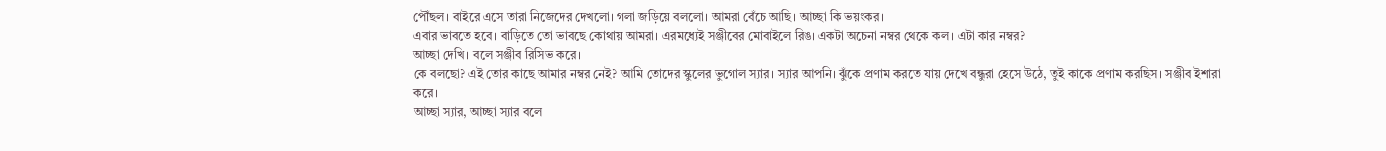পৌঁছল। বাইরে এসে তারা নিজেদের দেখলো। গলা জড়িয়ে বললো। আমরা বেঁচে আছি। আচ্ছা কি ভয়ংকর।
এবার ভাবতে হবে। বাড়িতে তো ভাবছে কোথায় আমরা। এরমধ্যেই সঞ্জীবের মোবাইলে রিঙ। একটা অচেনা নম্বর থেকে কল। এটা কার নম্বর?
আচ্ছা দেখি। বলে সঞ্জীব রিসিভ করে।
কে বলছো? এই তোর কাছে আমার নম্বর নেই? আমি তোদের স্কুলের ভুগোল স্যার। স্যার আপনি। ঝুঁকে প্রণাম করতে যায় দেখে বন্ধুরা হেসে উঠে, তুই কাকে প্রণাম করছিস। সঞ্জীব ইশারা করে।
আচ্ছা স্যার, আচ্ছা স্যার বলে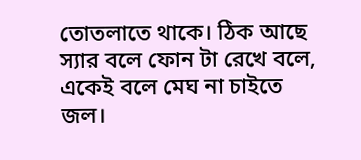তোতলাতে থাকে। ঠিক আছে স্যার বলে ফোন টা রেখে বলে, একেই বলে মেঘ না চাইতে জল।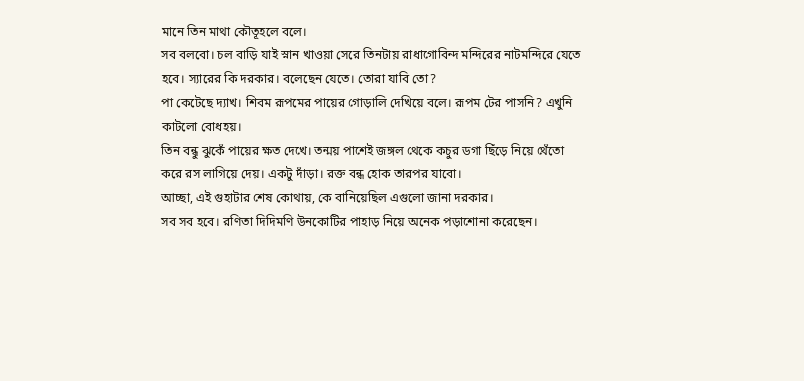মানে তিন মাথা কৌতূহলে বলে।
সব বলবো। চল বাড়ি যাই স্নান খাওয়া সেরে তিনটায় রাধাগোবিন্দ মন্দিরের নাটমন্দিরে যেতে হবে। স্যারের কি দরকার। বলেছেন যেতে। তোরা যাবি তো?
পা কেটেছে দ্যাখ। শিবম রূপমের পায়ের গোড়ালি দেখিয়ে বলে। রূপম টের পাসনি? এখুনি কাটলো বোধহয়।
তিন বন্ধু ঝুকেঁ পায়ের ক্ষত দেখে। তন্ময় পাশেই জঙ্গল থেকে কচুর ডগা ছিঁড়ে নিয়ে থেঁতো করে রস লাগিয়ে দেয়। একটু দাঁড়া। রক্ত বন্ধ হোক তারপর যাবো।
আচ্ছা, এই গুহাটার শেষ কোথায়, কে বানিয়েছিল এগুলো জানা দরকার।
সব সব হবে। রণিতা দিদিমণি উনকোটির পাহাড় নিয়ে অনেক পড়াশোনা করেছেন।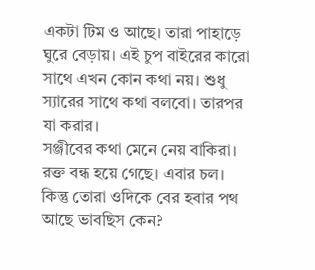একটা টিম ও আছে। তারা পাহাড়ে ঘুরে বেড়ায়। এই চুপ বাইরের কারো সাথে এখন কোন কথা নয়। শুধু স্যারের সাথে কথা বলবো। তারপর যা করার।
সঞ্জীবের কথা মেনে নেয় বাকিরা। রক্ত বন্ধ হয়ে গেছে। এবার চল।
কিন্তু তোরা ওদিকে বের হবার পথ আছে ভাবছিস কেন?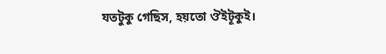যতটুকু গেছিস, হয়তো ঔইটূকুই।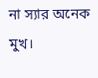না স্যার অনেক মুখ।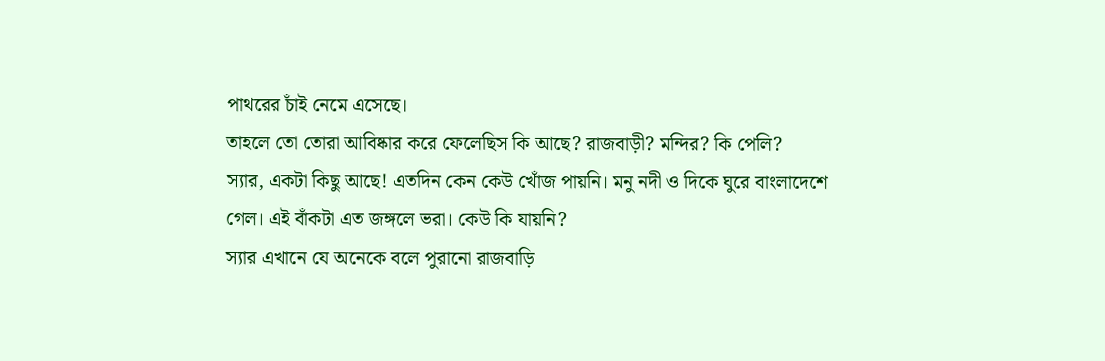পাথরের চাঁই নেমে এসেছে।
তাহলে তো তোরা আবিষ্কার করে ফেলেছিস কি আছে? রাজবাড়ী? মন্দির? কি পেলি?
স্যার, একটা কিছু আছে! এতদিন কেন কেউ খোঁজ পায়নি। মনু নদী ও দিকে ঘুরে বাংলাদেশে গেল। এই বাঁকটা এত জঙ্গলে ভরা। কেউ কি যায়নি?
স্যার এখানে যে অনেকে বলে পুরানো রাজবাড়ি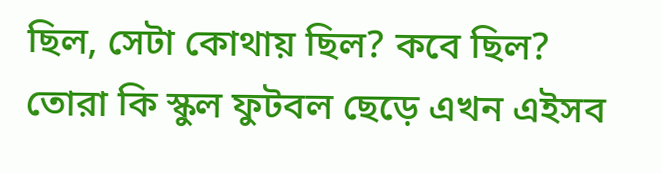ছিল, সেটা কোথায় ছিল? কবে ছিল?
তোরা কি স্কুল ফুটবল ছেড়ে এখন এইসব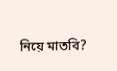নিয়ে মাতবি?